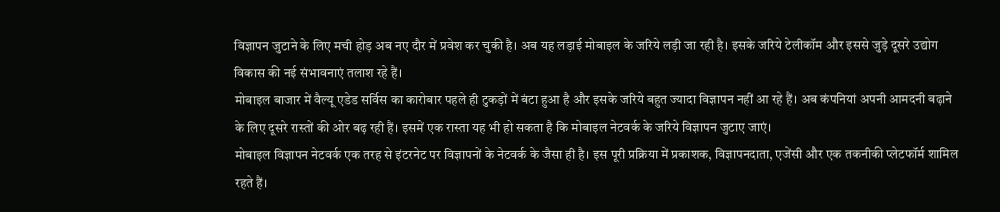विज्ञापन जुटाने के लिए मची होड़ अब नए दौर में प्रवेश कर चुकी है। अब यह लड़ाई मोबाइल के जरिये लड़ी जा रही है। इसके जरिये टेलीकॉम और इससे जुड़े दूसरे उद्योग विकास की नई संभावनाएं तलाश रहे हैं।
मोबाइल बाजार में वैल्यू एडेड सर्विस का कारोबार पहले ही टुकड़ों में बंटा हुआ है और इसके जरिये बहुत ज्यादा विज्ञापन नहीं आ रहे हैं। अब कंपनियां अपनी आमदनी बढ़ाने के लिए दूसरे रास्तों की ओर बढ़ रही हैं। इसमें एक रास्ता यह भी हो सकता है कि मोबाइल नेटवर्क के जरिये विज्ञापन जुटाए जाएं।
मोबाइल विज्ञापन नेटवर्क एक तरह से इंटरनेट पर विज्ञापनों के नेटवर्क के जैसा ही है। इस पूरी प्रक्रिया में प्रकाशक, विज्ञापनदाता, एजेंसी और एक तकनीकी प्लेटफॉर्म शामिल रहते हैं।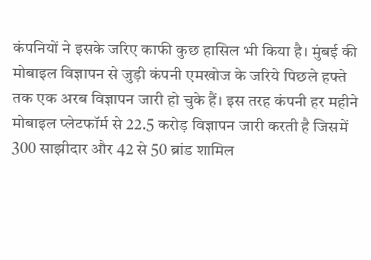कंपनियों ने इसके जरिए काफी कुछ हासिल भी किया है। मुंबई की मोबाइल विज्ञापन से जुड़ी कंपनी एमखोज के जरिये पिछले हफ्ते तक एक अरब विज्ञापन जारी हो चुके हैं। इस तरह कंपनी हर महीने मोबाइल प्लेटफॉर्म से 22.5 करोड़ विज्ञापन जारी करती है जिसमें 300 साझीदार और 42 से 50 ब्रांड शामिल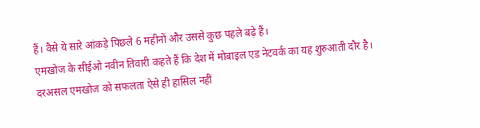हैं। वैसे ये सारे आंकड़े पिछले 6 महीनों और उससे कुछ पहले बढ़े हैं।
एमखोज के सीईओ नवीन तिवारी कहते हैं कि देश में मोबाइल एड नेटवर्क का यह शुरुआती दौर है। दरअसल एमखोज को सफलता ऐसे ही हासिल नहीं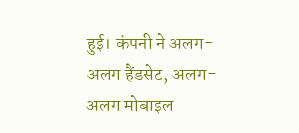हुई। कंपनी ने अलग-अलग हैंडसेट, अलग- अलग मोबाइल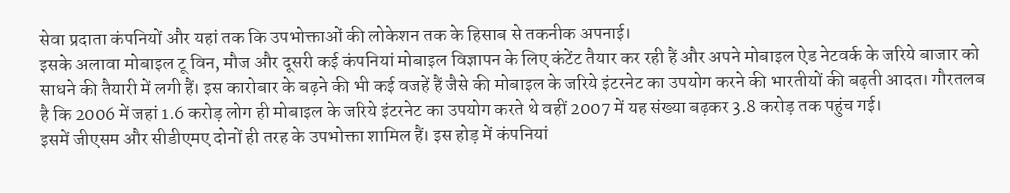सेवा प्रदाता कंपनियों और यहां तक कि उपभोक्ताओं की लोकेशन तक के हिसाब से तकनीक अपनाई।
इसके अलावा मोबाइल टू विन, मौज और दूसरी कई कंपनियां मोबाइल विज्ञापन के लिए कंटेंट तैयार कर रही हैं और अपने मोबाइल ऐड नेटवर्क के जरिये बाजार को साधने की तैयारी में लगी हैं। इस कारोबार के बढ़ने की भी कई वजहें हैं जैसे की मोबाइल के जरिये इंटरनेट का उपयोग करने की भारतीयों की बढ़ती आदत। गौरतलब है कि 2006 में जहां 1.6 करोड़ लोग ही मोबाइल के जरिये इंटरनेट का उपयोग करते थे वहीं 2007 में यह संख्या बढ़कर 3.8 करोड़ तक पहुंच गई।
इसमें जीएसम और सीडीएमए दोनों ही तरह के उपभोक्ता शामिल हैं। इस होड़ में कंपनियां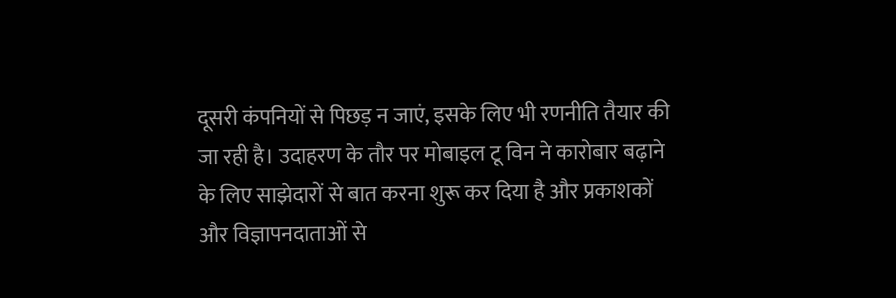दूसरी कंपनियों से पिछड़ न जाएं, इसके लिए भी रणनीति तैयार की जा रही है। उदाहरण के तौर पर मोबाइल टू विन ने कारोबार बढ़ाने के लिए साझेदारों से बात करना शुरू कर दिया है और प्रकाशकों और विज्ञापनदाताओं से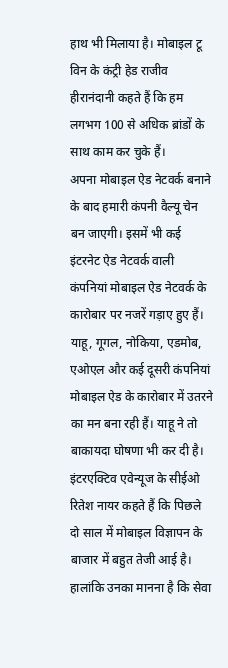हाथ भी मिलाया है। मोबाइल टू विन के कंट्री हेड राजीव हीरानंदानी कहते हैं कि हम लगभग 100 से अधिक ब्रांडों के साथ काम कर चुके हैं।
अपना मोबाइल ऐड नेटवर्क बनाने के बाद हमारी कंपनी वैल्यू चेन बन जाएगी। इसमें भी कई इंटरनेट ऐड नेटवर्क वाली कंपनियां मोबाइल ऐड नेटवर्क के कारोबार पर नजरें गड़ाए हुए हैं। याहू, गूगल, नोकिया, एडमोब, एओएल और कई दूसरी कंपनियां मोबाइल ऐड के कारोबार में उतरने का मन बना रही हैं। याहू ने तो बाकायदा घोषणा भी कर दी है।
इंटरएक्टिव एवेन्यूज के सीईओ रितेश नायर कहते हैं कि पिछले दो साल में मोबाइल विज्ञापन के बाजार में बहुत तेजी आई है। हालांकि उनका मानना है कि सेवा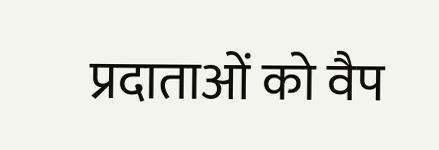प्रदाताओं को वैप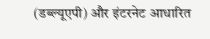(डब्ल्यूएपी) और इंटरनेट आधारित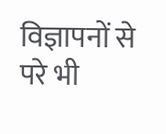विज्ञापनों से परे भी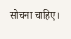सोचना चाहिए।